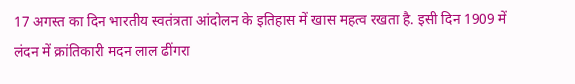17 अगस्त का दिन भारतीय स्वतंत्रता आंदोलन के इतिहास में खास महत्व रखता है. इसी दिन 1909 में लंदन में क्रांतिकारी मदन लाल ढींगरा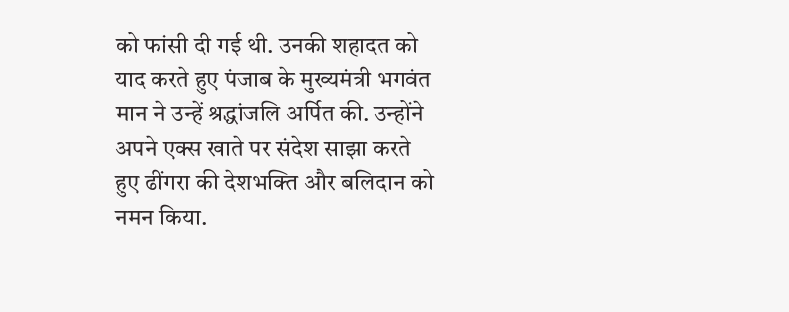को फांसी दी गई थी. उनकी शहादत को याद करते हुए पंजाब के मुख्यमंत्री भगवंत मान ने उन्हें श्रद्धांजलि अर्पित की. उन्होंने अपने एक्स खाते पर संदेश साझा करते हुए ढींगरा की देशभक्ति और बलिदान को नमन किया.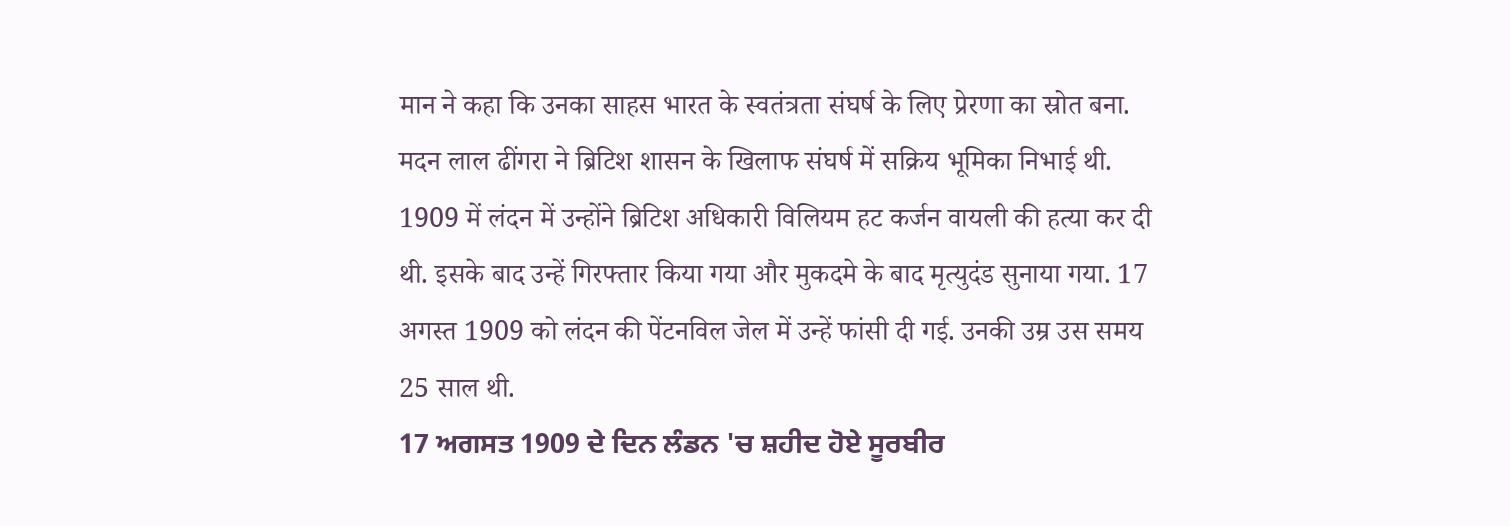मान ने कहा कि उनका साहस भारत के स्वतंत्रता संघर्ष के लिए प्रेरणा का स्रोत बना.
मदन लाल ढींगरा ने ब्रिटिश शासन के खिलाफ संघर्ष में सक्रिय भूमिका निभाई थी. 1909 में लंदन में उन्होंने ब्रिटिश अधिकारी विलियम हट कर्जन वायली की हत्या कर दी थी. इसके बाद उन्हें गिरफ्तार किया गया और मुकदमे के बाद मृत्युदंड सुनाया गया. 17 अगस्त 1909 को लंदन की पेंटनविल जेल में उन्हें फांसी दी गई. उनकी उम्र उस समय 25 साल थी.
17 ਅਗਸਤ 1909 ਦੇ ਦਿਨ ਲੰਡਨ 'ਚ ਸ਼ਹੀਦ ਹੋਏ ਸੂਰਬੀਰ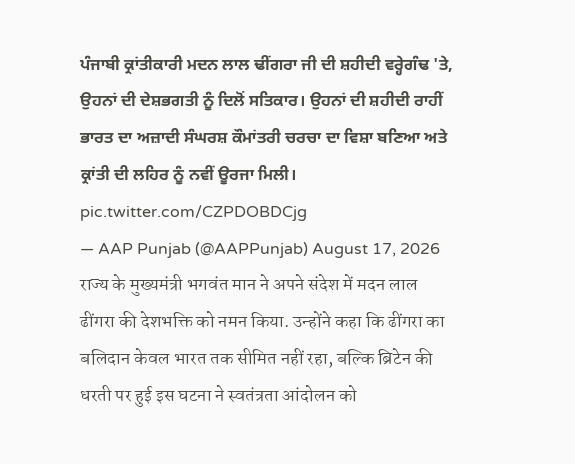ਪੰਜਾਬੀ ਕ੍ਰਾਂਤੀਕਾਰੀ ਮਦਨ ਲਾਲ ਢੀਂਗਰਾ ਜੀ ਦੀ ਸ਼ਹੀਦੀ ਵਰ੍ਹੇਗੰਢ 'ਤੇ, ਉਹਨਾਂ ਦੀ ਦੇਸ਼ਭਗਤੀ ਨੂੰ ਦਿਲੋਂ ਸਤਿਕਾਰ। ਉਹਨਾਂ ਦੀ ਸ਼ਹੀਦੀ ਰਾਹੀਂ ਭਾਰਤ ਦਾ ਅਜ਼ਾਦੀ ਸੰਘਰਸ਼ ਕੌਮਾਂਤਰੀ ਚਰਚਾ ਦਾ ਵਿਸ਼ਾ ਬਣਿਆ ਅਤੇ ਕ੍ਰਾਂਤੀ ਦੀ ਲਹਿਰ ਨੂੰ ਨਵੀਂ ਊਰਜਾ ਮਿਲੀ। pic.twitter.com/CZPDOBDCjg
— AAP Punjab (@AAPPunjab) August 17, 2026
राज्य के मुख्यमंत्री भगवंत मान ने अपने संदेश में मदन लाल ढींगरा की देशभक्ति को नमन किया. उन्होंने कहा कि ढींगरा का बलिदान केवल भारत तक सीमित नहीं रहा, बल्कि ब्रिटेन की धरती पर हुई इस घटना ने स्वतंत्रता आंदोलन को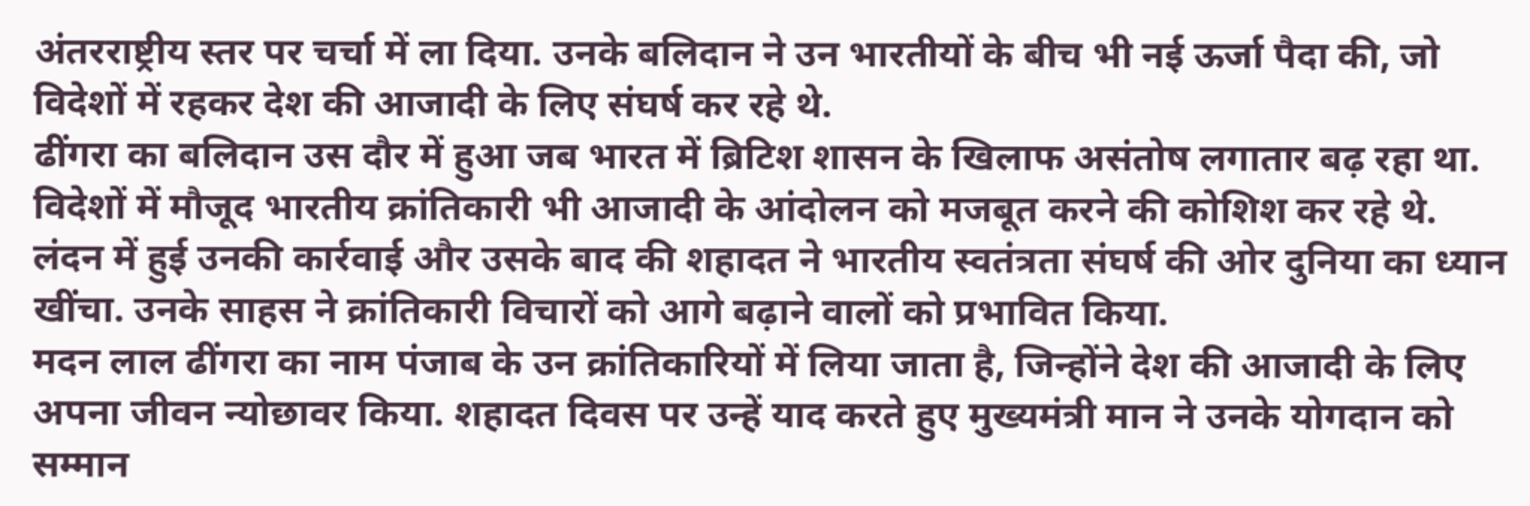अंतरराष्ट्रीय स्तर पर चर्चा में ला दिया. उनके बलिदान ने उन भारतीयों के बीच भी नई ऊर्जा पैदा की, जो विदेशों में रहकर देश की आजादी के लिए संघर्ष कर रहे थे.
ढींगरा का बलिदान उस दौर में हुआ जब भारत में ब्रिटिश शासन के खिलाफ असंतोष लगातार बढ़ रहा था. विदेशों में मौजूद भारतीय क्रांतिकारी भी आजादी के आंदोलन को मजबूत करने की कोशिश कर रहे थे. लंदन में हुई उनकी कार्रवाई और उसके बाद की शहादत ने भारतीय स्वतंत्रता संघर्ष की ओर दुनिया का ध्यान खींचा. उनके साहस ने क्रांतिकारी विचारों को आगे बढ़ाने वालों को प्रभावित किया.
मदन लाल ढींगरा का नाम पंजाब के उन क्रांतिकारियों में लिया जाता है, जिन्होंने देश की आजादी के लिए अपना जीवन न्योछावर किया. शहादत दिवस पर उन्हें याद करते हुए मुख्यमंत्री मान ने उनके योगदान को सम्मान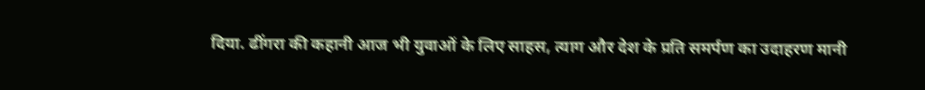दिया. ढींगरा की कहानी आज भी युवाओं के लिए साहस, त्याग और देश के प्रति समर्पण का उदाहरण मानी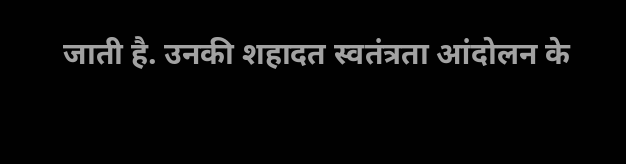जाती है. उनकी शहादत स्वतंत्रता आंदोलन के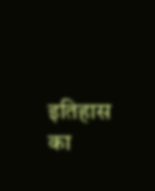इतिहास का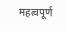महत्वपूर्ण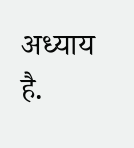अध्याय है.